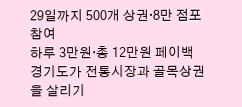29일까지 500개 상권·8만 점포 참여
하루 3만원·총 12만원 페이백
경기도가 전통시장과 골목상권을 살리기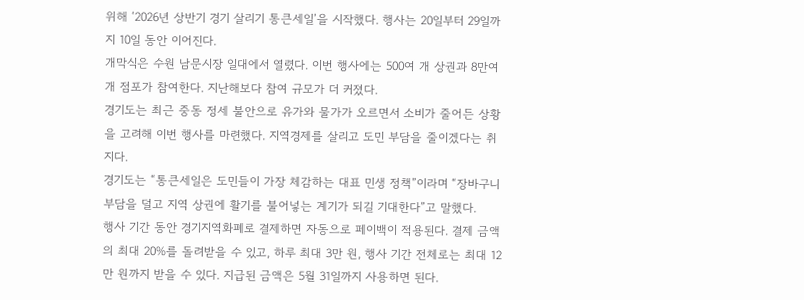위해 ‘2026년 상반기 경기 살리기 통큰세일’을 시작했다. 행사는 20일부터 29일까지 10일 동안 이어진다.
개막식은 수원 남문시장 일대에서 열렸다. 이번 행사에는 500여 개 상권과 8만여 개 점포가 참여한다. 지난해보다 참여 규모가 더 커졌다.
경기도는 최근 중동 정세 불안으로 유가와 물가가 오르면서 소비가 줄어든 상황을 고려해 이번 행사를 마련했다. 지역경제를 살리고 도민 부담을 줄이겠다는 취지다.
경기도는 “통큰세일은 도민들이 가장 체감하는 대표 민생 정책”이라며 “장바구니 부담을 덜고 지역 상권에 활기를 불어넣는 계기가 되길 기대한다”고 말했다.
행사 기간 동안 경기지역화폐로 결제하면 자동으로 페이백이 적용된다. 결제 금액의 최대 20%를 돌려받을 수 있고, 하루 최대 3만 원, 행사 기간 전체로는 최대 12만 원까지 받을 수 있다. 지급된 금액은 5월 31일까지 사용하면 된다.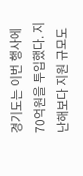경기도는 이번 행사에 70억원을 투입했다. 지난해보다 지원 규모도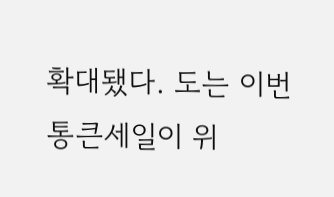확대됐다. 도는 이번 통큰세일이 위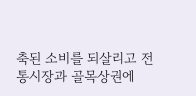축된 소비를 되살리고 전통시장과 골목상권에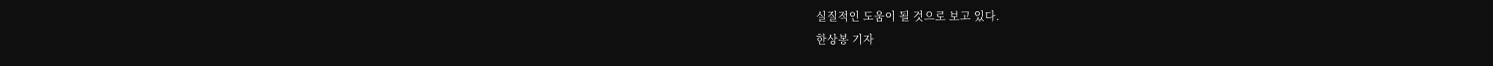실질적인 도움이 될 것으로 보고 있다.
한상봉 기자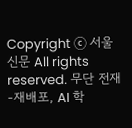Copyright ⓒ 서울신문 All rights reserved. 무단 전재-재배포, AI 학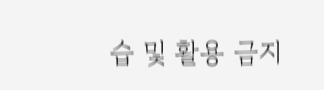습 및 활용 금지